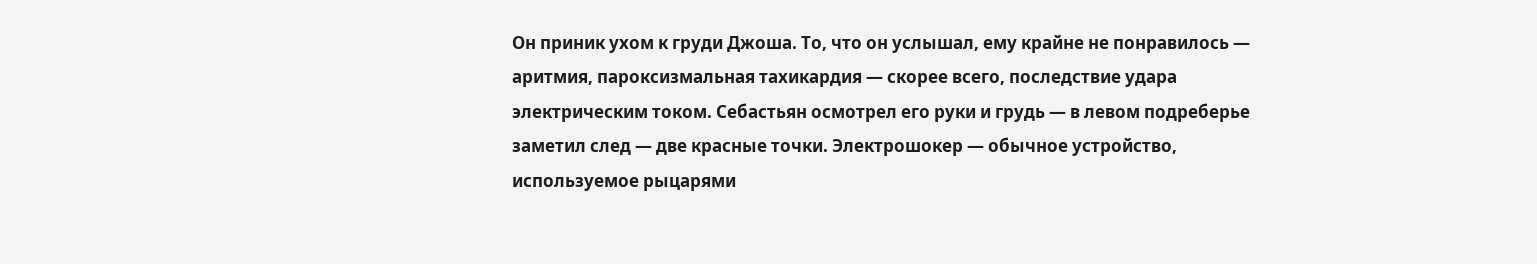Он приник ухом к груди Джоша. То, что он услышал, ему крайне не понравилось — аритмия, пароксизмальная тахикардия — скорее всего, последствие удара электрическим током. Себастьян осмотрел его руки и грудь — в левом подреберье заметил след — две красные точки. Электрошокер — обычное устройство, используемое рыцарями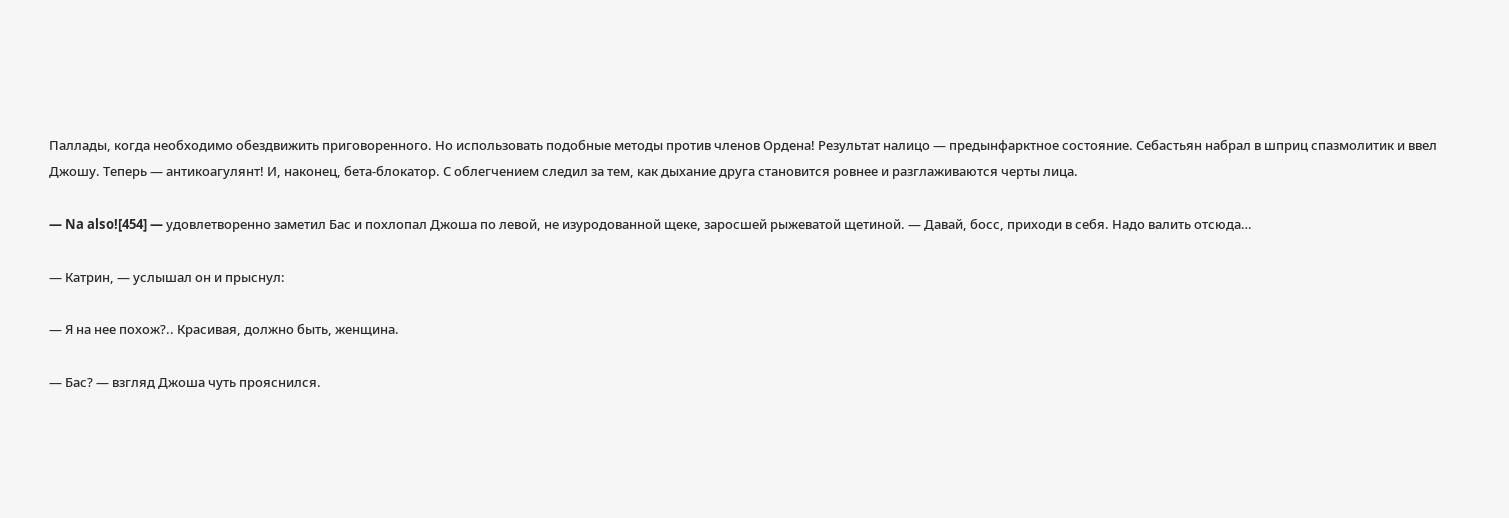Паллады, когда необходимо обездвижить приговоренного. Но использовать подобные методы против членов Ордена! Результат налицо — предынфарктное состояние. Себастьян набрал в шприц спазмолитик и ввел Джошу. Теперь — антикоагулянт! И, наконец, бета-блокатор. С облегчением следил за тем, как дыхание друга становится ровнее и разглаживаются черты лица.

— Na also![454] — удовлетворенно заметил Бас и похлопал Джоша по левой, не изуродованной щеке, заросшей рыжеватой щетиной. — Давай, босс, приходи в себя. Надо валить отсюда…

— Катрин, — услышал он и прыснул:

— Я на нее похож?.. Красивая, должно быть, женщина.

— Бас? — взгляд Джоша чуть прояснился.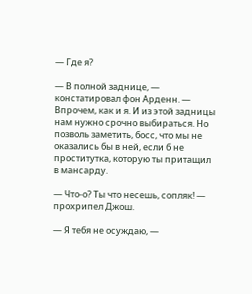— Где я?

— В полной заднице, — констатировал фон Арденн. — Впрочем, как и я. И из этой задницы нам нужно срочно выбираться. Но позволь заметить, босс, что мы не оказались бы в ней, если б не проститутка, которую ты притащил в мансарду.

— Что-о? Ты что несешь, сопляк! — прохрипел Джош.

— Я тебя не осуждаю, —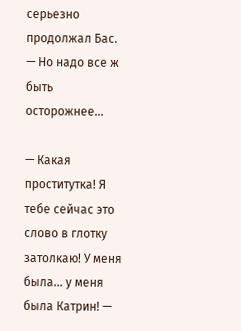серьезно продолжал Бас. — Но надо все ж быть осторожнее…

— Какая проститутка! Я тебе сейчас это слово в глотку затолкаю! У меня была… у меня была Катрин! —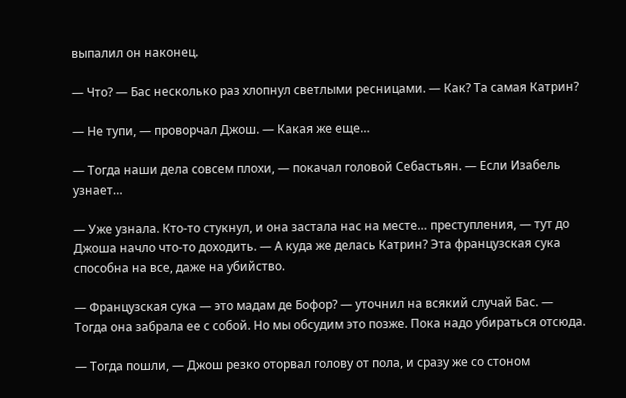выпалил он наконец.

— Что? — Бас несколько раз хлопнул светлыми ресницами. — Как? Та самая Катрин?

— Не тупи, — проворчал Джош. — Какая же еще…

— Тогда наши дела совсем плохи, — покачал головой Себастьян. — Если Изабель узнает…

— Уже узнала. Кто-то стукнул, и она застала нас на месте… преступления, — тут до Джоша начло что-то доходить. — А куда же делась Катрин? Эта французская сука способна на все, даже на убийство.

— Французская сука — это мадам де Бофор? — уточнил на всякий случай Бас. — Тогда она забрала ее с собой. Но мы обсудим это позже. Пока надо убираться отсюда.

— Тогда пошли, — Джош резко оторвал голову от пола, и сразу же со стоном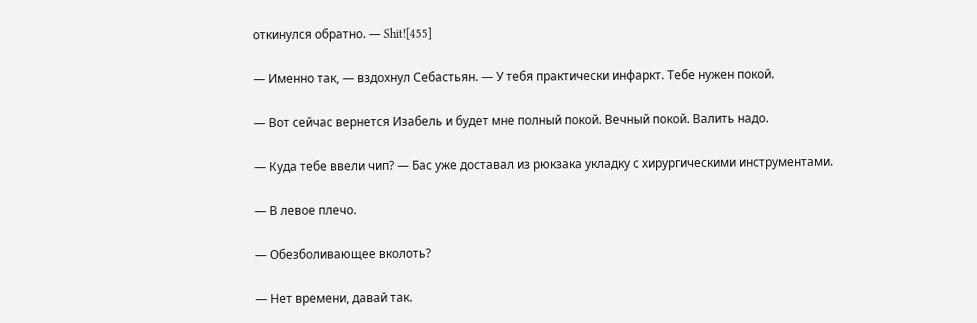откинулся обратно. — Shit![455]

— Именно так, — вздохнул Себастьян. — У тебя практически инфаркт. Тебе нужен покой.

— Вот сейчас вернется Изабель и будет мне полный покой. Вечный покой. Валить надо.

— Куда тебе ввели чип? — Бас уже доставал из рюкзака укладку с хирургическими инструментами.

— В левое плечо.

— Обезболивающее вколоть?

— Нет времени, давай так.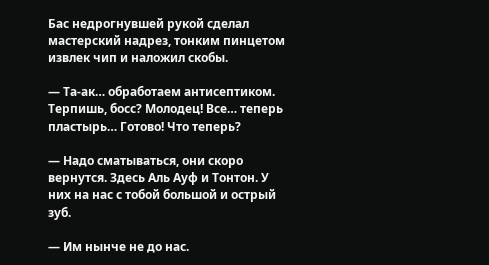Бас недрогнувшей рукой сделал мастерский надрез, тонким пинцетом извлек чип и наложил скобы.

— Та-ак… обработаем антисептиком. Терпишь, босс? Молодец! Все… теперь пластырь… Готово! Что теперь?

— Надо сматываться, они скоро вернутся. Здесь Аль Ауф и Тонтон. У них на нас с тобой большой и острый зуб.

— Им нынче не до нас.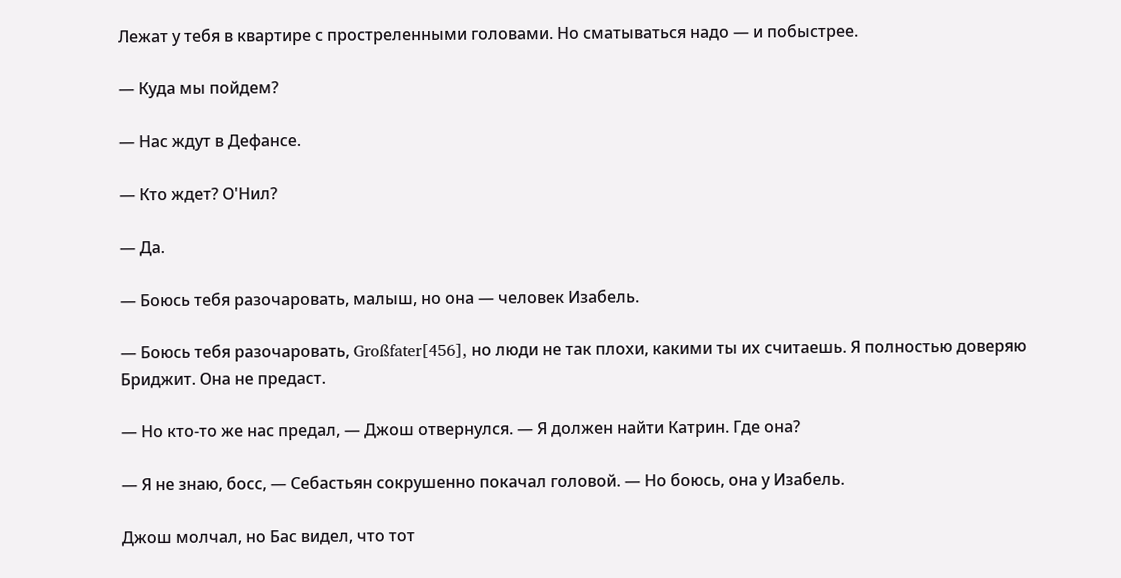Лежат у тебя в квартире с простреленными головами. Но сматываться надо — и побыстрее.

— Куда мы пойдем?

— Нас ждут в Дефансе.

— Кто ждет? О'Нил?

— Да.

— Боюсь тебя разочаровать, малыш, но она — человек Изабель.

— Боюсь тебя разочаровать, Großfater[456], но люди не так плохи, какими ты их считаешь. Я полностью доверяю Бриджит. Она не предаст.

— Но кто-то же нас предал, — Джош отвернулся. — Я должен найти Катрин. Где она?

— Я не знаю, босс, — Себастьян сокрушенно покачал головой. — Но боюсь, она у Изабель.

Джош молчал, но Бас видел, что тот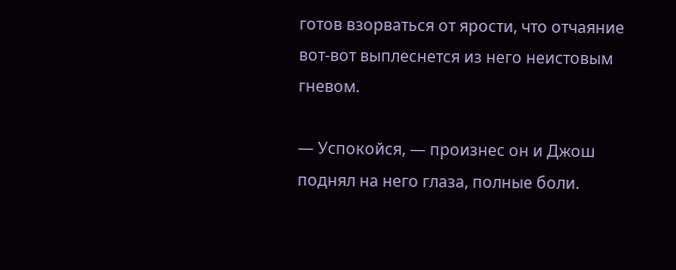готов взорваться от ярости, что отчаяние вот-вот выплеснется из него неистовым гневом.

— Успокойся, — произнес он и Джош поднял на него глаза, полные боли.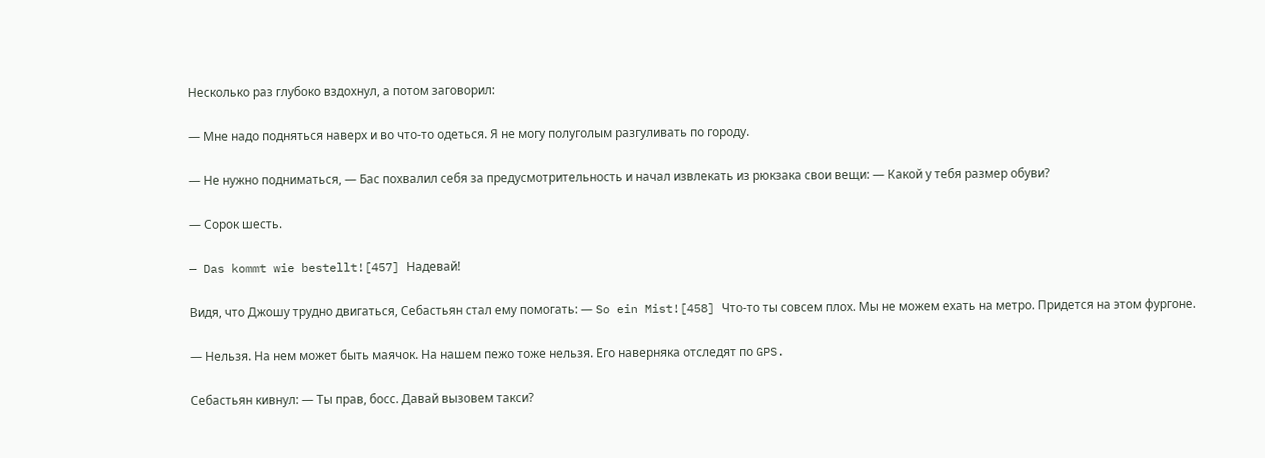Несколько раз глубоко вздохнул, а потом заговорил:

— Мне надо подняться наверх и во что-то одеться. Я не могу полуголым разгуливать по городу.

— Не нужно подниматься, — Бас похвалил себя за предусмотрительность и начал извлекать из рюкзака свои вещи: — Какой у тебя размер обуви?

— Сорок шесть.

— Das kommt wie bestellt![457] Надевай!

Видя, что Джошу трудно двигаться, Себастьян стал ему помогать: — So ein Mist![458] Что-то ты совсем плох. Мы не можем ехать на метро. Придется на этом фургоне.

— Нельзя. На нем может быть маячок. На нашем пежо тоже нельзя. Его наверняка отследят по GPS.

Себастьян кивнул: — Ты прав, босс. Давай вызовем такси?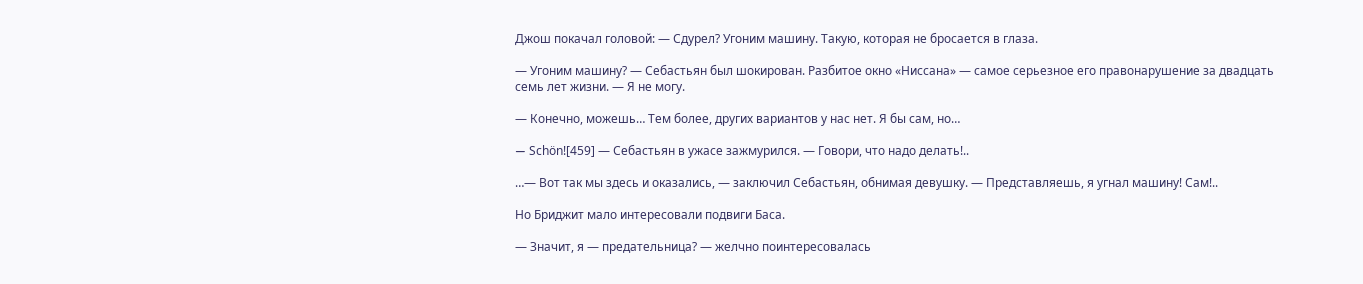Джош покачал головой: — Сдурел? Угоним машину. Такую, которая не бросается в глаза.

— Угоним машину? — Себастьян был шокирован. Разбитое окно «Ниссана» — самое серьезное его правонарушение за двадцать семь лет жизни. — Я не могу.

— Конечно, можешь… Тем более, других вариантов у нас нет. Я бы сам, но…

— Schön![459] — Себастьян в ужасе зажмурился. — Говори, что надо делать!..

…— Вот так мы здесь и оказались, — заключил Себастьян, обнимая девушку. — Представляешь, я угнал машину! Сам!..

Но Бриджит мало интересовали подвиги Баса.

— Значит, я — предательница? — желчно поинтересовалась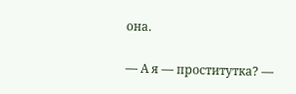она.

— А я — проститутка? —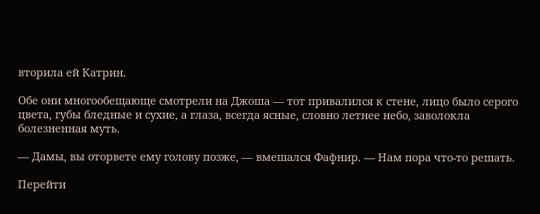вторила ей Катрин.

Обе они многообещающе смотрели на Джоша — тот привалился к стене, лицо было серого цвета, губы бледные и сухие, а глаза, всегда ясные, словно летнее небо, заволокла болезненная муть.

— Дамы, вы оторвете ему голову позже, — вмешался Фафнир. — Нам пора что-то решать.

Перейти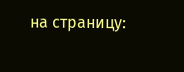на страницу: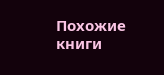Похожие книги